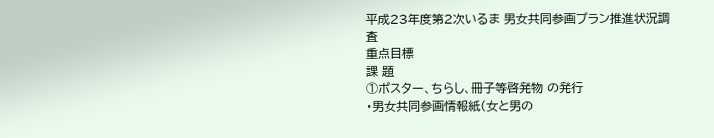平成23年度第2次いるま 男女共同参画プラン推進状況調査
重点目標
課 題
①ポスター、ちらし、冊子等啓発物 の発行
・男女共同参画情報紙(女と男の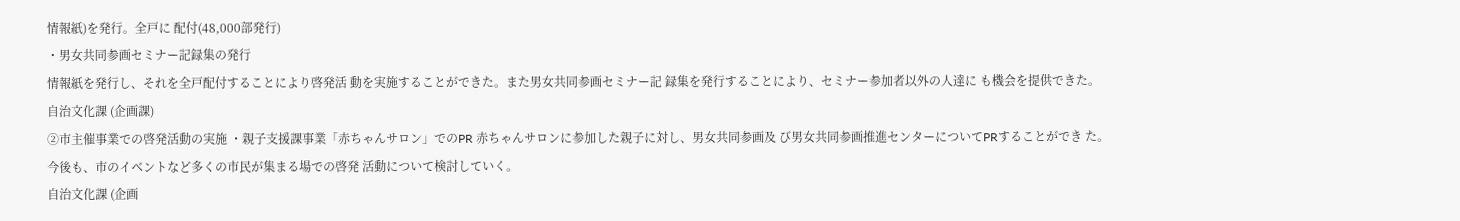情報紙)を発行。全戸に 配付(48,000部発行)
・男女共同参画セミナー記録集の発行
情報紙を発行し、それを全戸配付することにより啓発活 動を実施することができた。また男女共同参画セミナー記 録集を発行することにより、セミナー参加者以外の人達に も機会を提供できた。
自治文化課 (企画課)
②市主催事業での啓発活動の実施 ・親子支援課事業「赤ちゃんサロン」でのPR 赤ちゃんサロンに参加した親子に対し、男女共同参画及 び男女共同参画推進センターについてPRすることができ た。
今後も、市のイベントなど多くの市民が集まる場での啓発 活動について検討していく。
自治文化課 (企画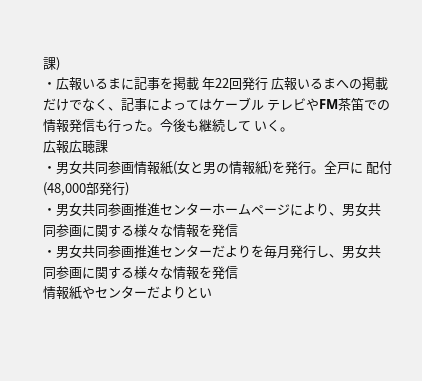課)
・広報いるまに記事を掲載 年22回発行 広報いるまへの掲載だけでなく、記事によってはケーブル テレビやFM茶笛での情報発信も行った。今後も継続して いく。
広報広聴課
・男女共同参画情報紙(女と男の情報紙)を発行。全戸に 配付(48,000部発行)
・男女共同参画推進センターホームページにより、男女共 同参画に関する様々な情報を発信
・男女共同参画推進センターだよりを毎月発行し、男女共 同参画に関する様々な情報を発信
情報紙やセンターだよりとい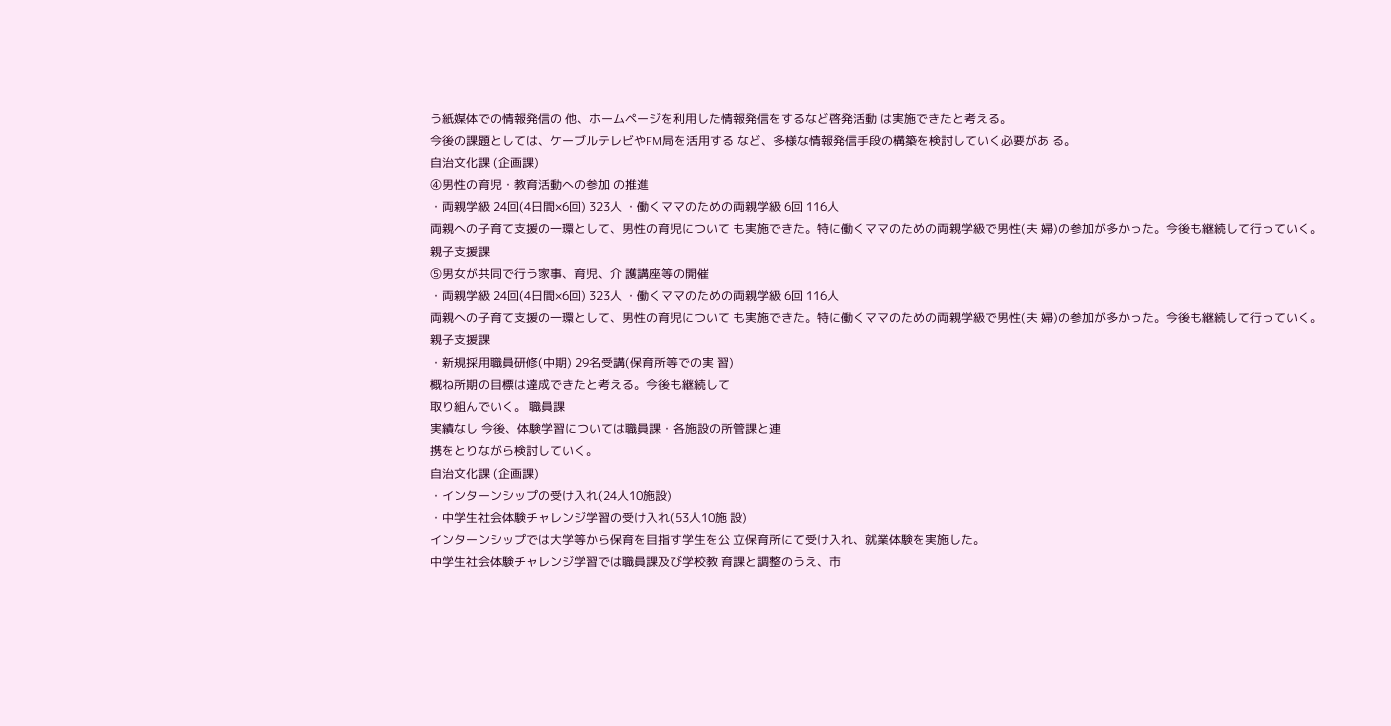う紙媒体での情報発信の 他、ホームページを利用した情報発信をするなど啓発活動 は実施できたと考える。
今後の課題としては、ケーブルテレビやFM局を活用する など、多様な情報発信手段の構築を検討していく必要があ る。
自治文化課 (企画課)
④男性の育児・教育活動への参加 の推進
・両親学級 24回(4日間×6回) 323人 ・働くママのための両親学級 6回 116人
両親への子育て支援の一環として、男性の育児について も実施できた。特に働くママのための両親学級で男性(夫 婦)の参加が多かった。今後も継続して行っていく。
親子支援課
⑤男女が共同で行う家事、育児、介 護講座等の開催
・両親学級 24回(4日間×6回) 323人 ・働くママのための両親学級 6回 116人
両親への子育て支援の一環として、男性の育児について も実施できた。特に働くママのための両親学級で男性(夫 婦)の参加が多かった。今後も継続して行っていく。
親子支援課
・新規採用職員研修(中期) 29名受講(保育所等での実 習)
概ね所期の目標は達成できたと考える。今後も継続して
取り組んでいく。 職員課
実績なし 今後、体験学習については職員課・各施設の所管課と連
携をとりながら検討していく。
自治文化課 (企画課)
・インターンシップの受け入れ(24人10施設)
・中学生社会体験チャレンジ学習の受け入れ(53人10施 設)
インターンシップでは大学等から保育を目指す学生を公 立保育所にて受け入れ、就業体験を実施した。
中学生社会体験チャレンジ学習では職員課及び学校教 育課と調整のうえ、市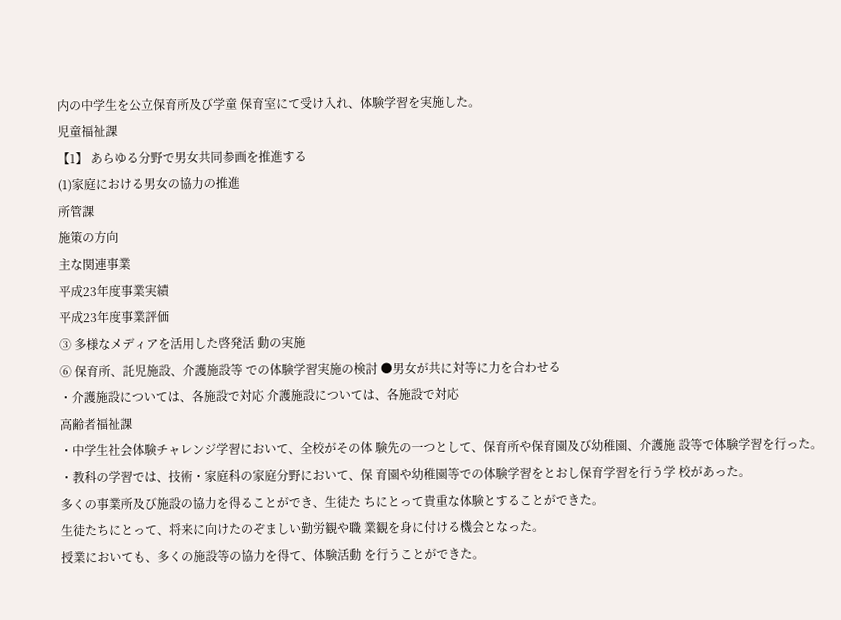内の中学生を公立保育所及び学童 保育室にて受け入れ、体験学習を実施した。
児童福祉課
【1】 あらゆる分野で男女共同参画を推進する
(1)家庭における男女の協力の推進
所管課
施策の方向
主な関連事業
平成23年度事業実績
平成23年度事業評価
③ 多様なメディアを活用した啓発活 動の実施
⑥ 保育所、託児施設、介護施設等 での体験学習実施の検討 ●男女が共に対等に力を合わせる
・介護施設については、各施設で対応 介護施設については、各施設で対応
高齢者福祉課
・中学生社会体験チャレンジ学習において、全校がその体 験先の一つとして、保育所や保育園及び幼稚園、介護施 設等で体験学習を行った。
・教科の学習では、技術・家庭科の家庭分野において、保 育園や幼稚園等での体験学習をとおし保育学習を行う学 校があった。
多くの事業所及び施設の協力を得ることができ、生徒た ちにとって貴重な体験とすることができた。
生徒たちにとって、将来に向けたのぞましい勤労観や職 業観を身に付ける機会となった。
授業においても、多くの施設等の協力を得て、体験活動 を行うことができた。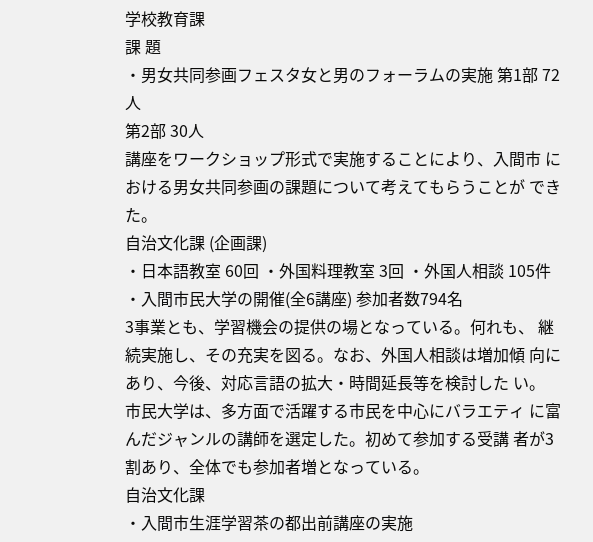学校教育課
課 題
・男女共同参画フェスタ女と男のフォーラムの実施 第1部 72人
第2部 30人
講座をワークショップ形式で実施することにより、入間市 における男女共同参画の課題について考えてもらうことが できた。
自治文化課 (企画課)
・日本語教室 60回 ・外国料理教室 3回 ・外国人相談 105件
・入間市民大学の開催(全6講座) 参加者数794名
3事業とも、学習機会の提供の場となっている。何れも、 継続実施し、その充実を図る。なお、外国人相談は増加傾 向にあり、今後、対応言語の拡大・時間延長等を検討した い。
市民大学は、多方面で活躍する市民を中心にバラエティ に富んだジャンルの講師を選定した。初めて参加する受講 者が3割あり、全体でも参加者増となっている。
自治文化課
・入間市生涯学習茶の都出前講座の実施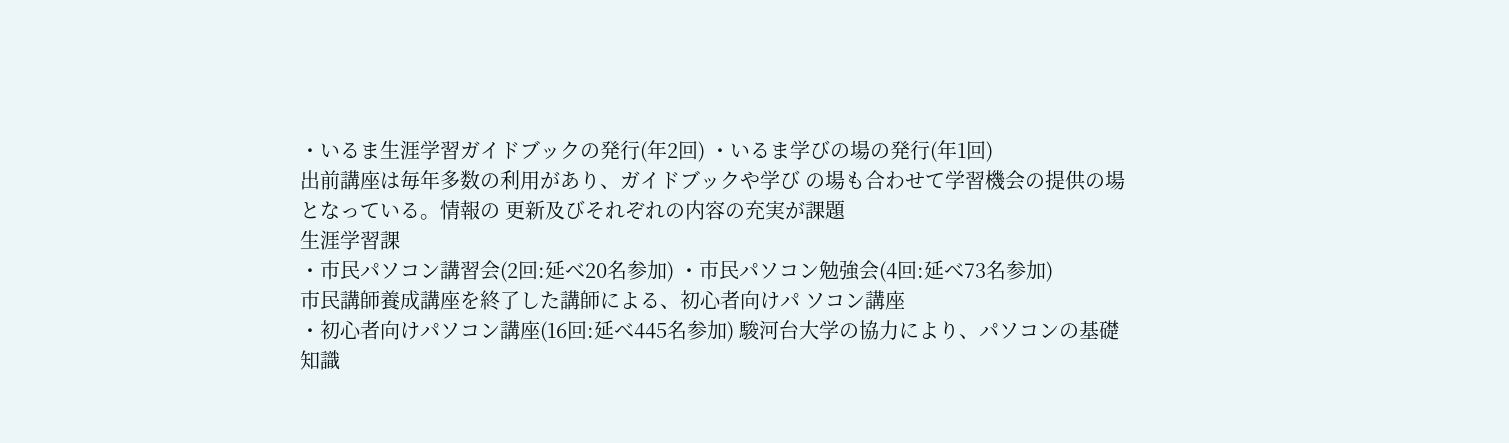・いるま生涯学習ガイドブックの発行(年2回) ・いるま学びの場の発行(年1回)
出前講座は毎年多数の利用があり、ガイドブックや学び の場も合わせて学習機会の提供の場となっている。情報の 更新及びそれぞれの内容の充実が課題
生涯学習課
・市民パソコン講習会(2回:延べ20名参加) ・市民パソコン勉強会(4回:延べ73名参加)
市民講師養成講座を終了した講師による、初心者向けパ ソコン講座
・初心者向けパソコン講座(16回:延べ445名参加) 駿河台大学の協力により、パソコンの基礎知識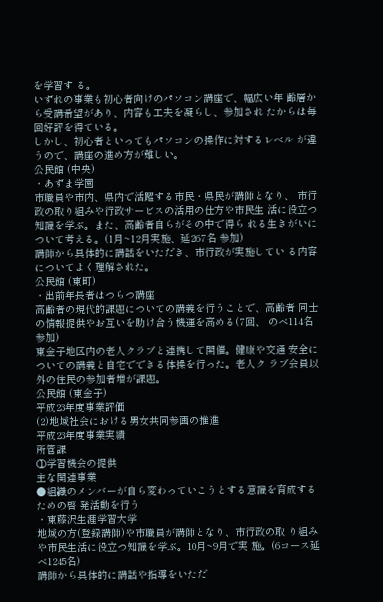を学習す る。
いずれの事業も初心者向けのパソコン講座で、幅広い年 齢層から受講希望があり、内容も工夫を凝らし、参加され たからは毎回好評を得ている。
しかし、初心者といってもパソコンの操作に対するレベル が違うので、講座の進め方が難しい。
公民館 (中央)
・あずま学園
市職員や市内、県内で活躍する市民・県民が講師となり、 市行政の取り組みや行政サービスの活用の仕方や市民生 活に役立つ知識を学ぶ。また、高齢者自らがその中で得ら れる生きがいについて考える。(1月~12月実施、延267名 参加)
講師から具体的に講話をいただき、市行政が実施してい る内容についてよく理解された。
公民館 (東町)
・出前年長者はつらつ講座
高齢者の現代的課題についての講義を行うことで、高齢者 同士の情報提供やお互いを助け合う機運を高める(7回、 のべ114名参加)
東金子地区内の老人クラブと連携して開催。健康や交通 安全についての講義と自宅でできる体操を行った。老人ク ラブ会員以外の住民の参加者増が課題。
公民館 (東金子)
平成23年度事業評価
(2)地域社会における男女共同参画の推進
平成23年度事業実績
所管課
①学習機会の提供
主な関連事業
●組織のメンバーが自ら変わっていこうとする意識を育成するための啓 発活動を行う
・東藤沢生涯学習大学
地域の方(登録講師)や市職員が講師となり、市行政の取 り組みや市民生活に役立つ知識を学ぶ。10月~9月で実 施。(6コース延べ1245名)
講師から具体的に講話や指導をいただ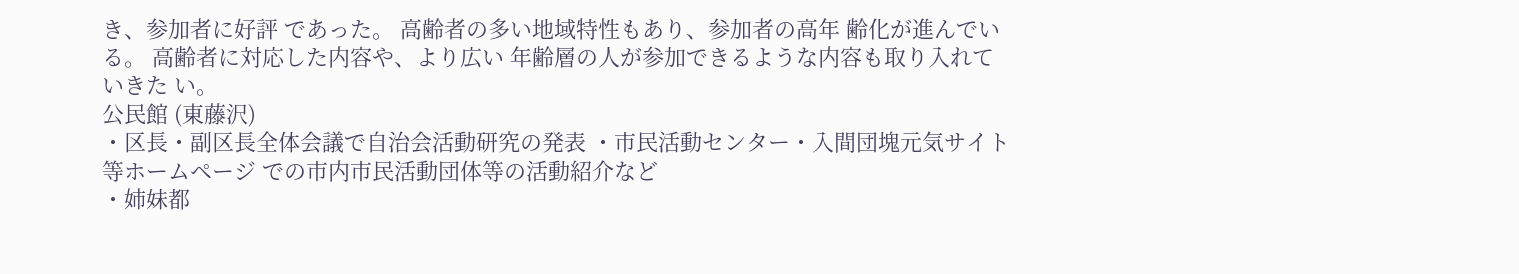き、参加者に好評 であった。 高齢者の多い地域特性もあり、参加者の高年 齢化が進んでいる。 高齢者に対応した内容や、より広い 年齢層の人が参加できるような内容も取り入れていきた い。
公民館 (東藤沢)
・区長・副区長全体会議で自治会活動研究の発表 ・市民活動センター・入間団塊元気サイト等ホームページ での市内市民活動団体等の活動紹介など
・姉妹都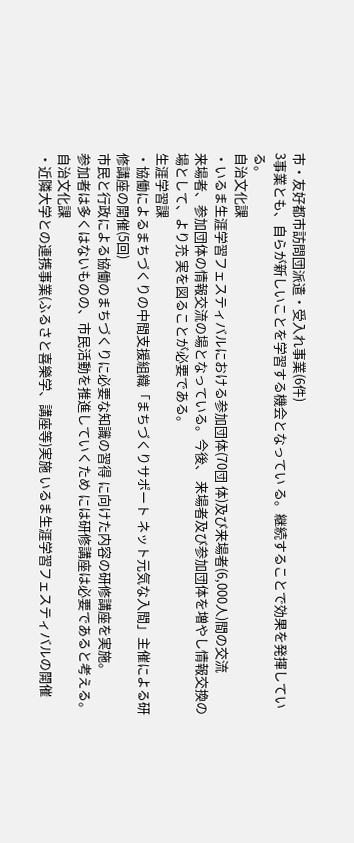市・友好都市訪問団派遣・受入れ事業(6件)
3事業とも、自らが新しいことを学習する機会となってい る。継続することで効果を発揮している。
自治文化課
・いるま生涯学習フェスティバルにおける参加団体(70団 体)及び来場者(6,000人)間の交流
来場者、参加団体の情報交流の場となっている。今後、 来場者及び参加団体を増やし情報交換の場として、より充 実を図ることが必要である。
生涯学習課
・協働によるまちづくりの中間支援組織「まちづくりサポート ネット元気な入間」主催による研修講座の開催(5回)
市民と行政による協働のまちづくりに必要な知識の習得 に向けた内容の研修講座を実施。
参加者は多くはないものの、市民活動を推進していくため には研修講座は必要であると考える。
自治文化課
・近隣大学との連携事業(ふるさと喜樂学、講座等)実施 いるま生涯学習フェスティバルの開催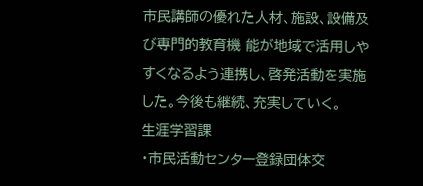市民講師の優れた人材、施設、設備及び専門的教育機 能が地域で活用しやすくなるよう連携し、啓発活動を実施 した。今後も継続、充実していく。
生涯学習課
・市民活動センター登録団体交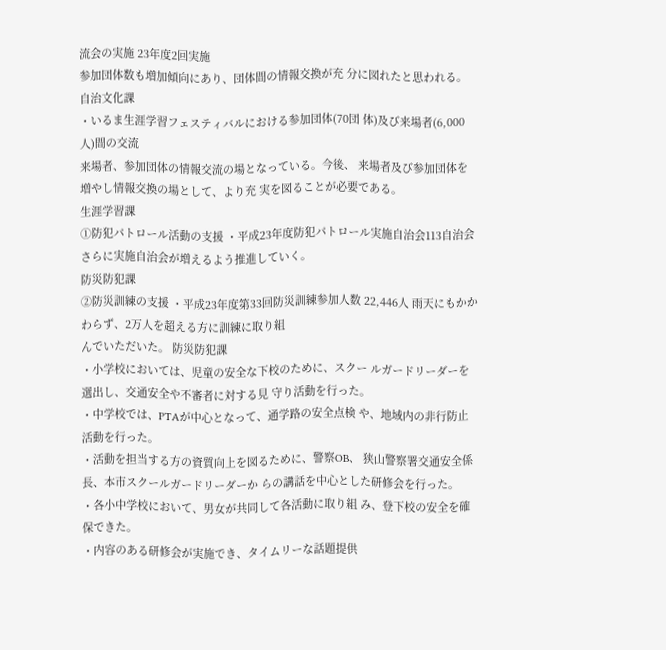流会の実施 23年度2回実施
参加団体数も増加傾向にあり、団体間の情報交換が充 分に図れたと思われる。
自治文化課
・いるま生涯学習フェスティバルにおける参加団体(70団 体)及び来場者(6,000人)間の交流
来場者、参加団体の情報交流の場となっている。今後、 来場者及び参加団体を増やし情報交換の場として、より充 実を図ることが必要である。
生涯学習課
①防犯パトロール活動の支援 ・平成23年度防犯パトロール実施自治会113自治会 さらに実施自治会が増えるよう推進していく。
防災防犯課
②防災訓練の支援 ・平成23年度第33回防災訓練参加人数 22,446人 雨天にもかかわらず、2万人を超える方に訓練に取り組
んでいただいた。 防災防犯課
・小学校においては、児童の安全な下校のために、スクー ルガードリーダーを選出し、交通安全や不審者に対する見 守り活動を行った。
・中学校では、PTAが中心となって、通学路の安全点検 や、地域内の非行防止活動を行った。
・活動を担当する方の資質向上を図るために、警察OB、 狭山警察署交通安全係長、本市スクールガードリーダーか らの講話を中心とした研修会を行った。
・各小中学校において、男女が共同して各活動に取り組 み、登下校の安全を確保できた。
・内容のある研修会が実施でき、タイムリーな話題提供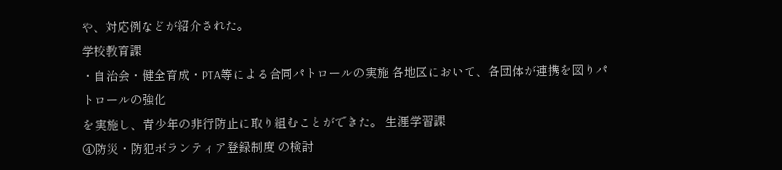や、対応例などが紹介された。
学校教育課
・自治会・健全育成・PTA等による合同パトロールの実施 各地区において、各団体が連携を図りパトロールの強化
を実施し、青少年の非行防止に取り組むことができた。 生涯学習課
④防災・防犯ボランティア登録制度 の検討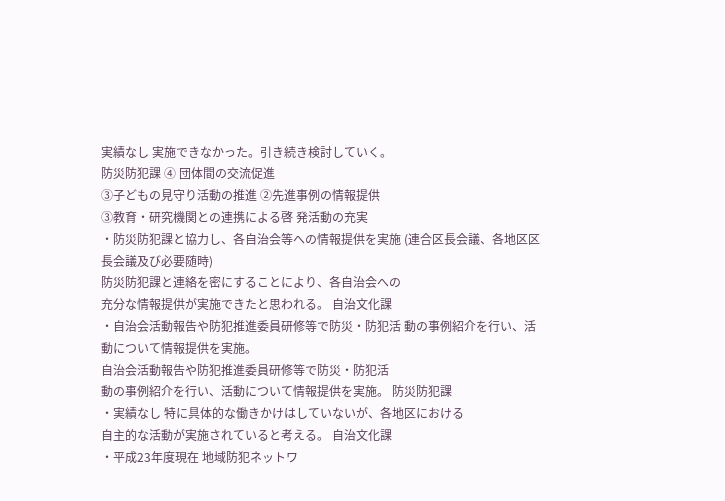実績なし 実施できなかった。引き続き検討していく。
防災防犯課 ④ 団体間の交流促進
③子どもの見守り活動の推進 ②先進事例の情報提供
③教育・研究機関との連携による啓 発活動の充実
・防災防犯課と協力し、各自治会等への情報提供を実施 (連合区長会議、各地区区長会議及び必要随時)
防災防犯課と連絡を密にすることにより、各自治会への
充分な情報提供が実施できたと思われる。 自治文化課
・自治会活動報告や防犯推進委員研修等で防災・防犯活 動の事例紹介を行い、活動について情報提供を実施。
自治会活動報告や防犯推進委員研修等で防災・防犯活
動の事例紹介を行い、活動について情報提供を実施。 防災防犯課
・実績なし 特に具体的な働きかけはしていないが、各地区における
自主的な活動が実施されていると考える。 自治文化課
・平成23年度現在 地域防犯ネットワ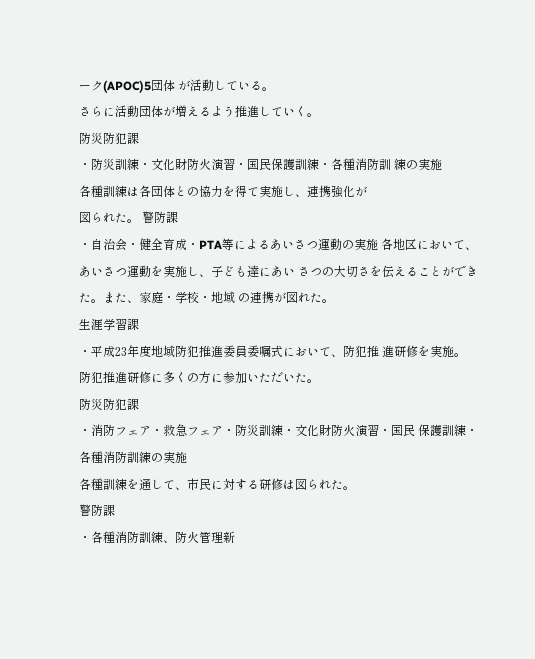ーク(APOC)5団体 が活動している。
さらに活動団体が増えるよう推進していく。
防災防犯課
・防災訓練・文化財防火演習・国民保護訓練・各種消防訓 練の実施
各種訓練は各団体との協力を得て実施し、連携強化が
図られた。 警防課
・自治会・健全育成・PTA等によるあいさつ運動の実施 各地区において、あいさつ運動を実施し、子ども達にあい さつの大切さを伝えることができた。また、家庭・学校・地域 の連携が図れた。
生涯学習課
・平成23年度地域防犯推進委員委嘱式において、防犯推 進研修を実施。
防犯推進研修に多くの方に参加いただいた。
防災防犯課
・消防フェア・救急フェア・防災訓練・文化財防火演習・国民 保護訓練・各種消防訓練の実施
各種訓練を通して、市民に対する研修は図られた。
警防課
・各種消防訓練、防火管理新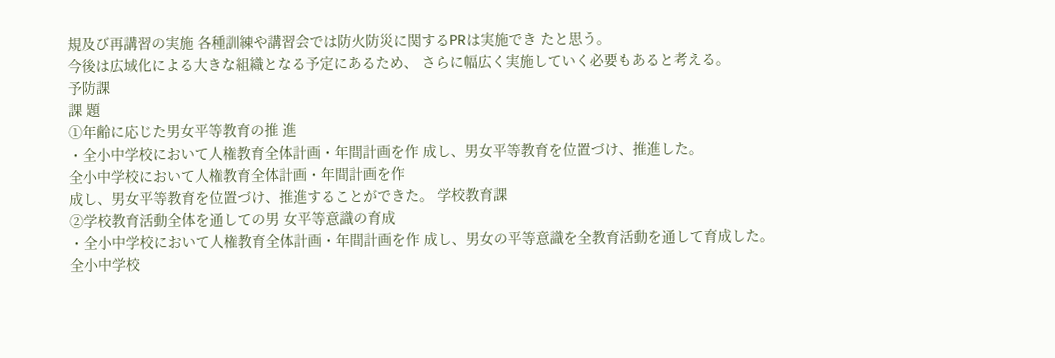規及び再講習の実施 各種訓練や講習会では防火防災に関するPRは実施でき たと思う。
今後は広域化による大きな組織となる予定にあるため、 さらに幅広く実施していく必要もあると考える。
予防課
課 題
①年齢に応じた男女平等教育の推 進
・全小中学校において人権教育全体計画・年間計画を作 成し、男女平等教育を位置づけ、推進した。
全小中学校において人権教育全体計画・年間計画を作
成し、男女平等教育を位置づけ、推進することができた。 学校教育課
②学校教育活動全体を通しての男 女平等意識の育成
・全小中学校において人権教育全体計画・年間計画を作 成し、男女の平等意識を全教育活動を通して育成した。
全小中学校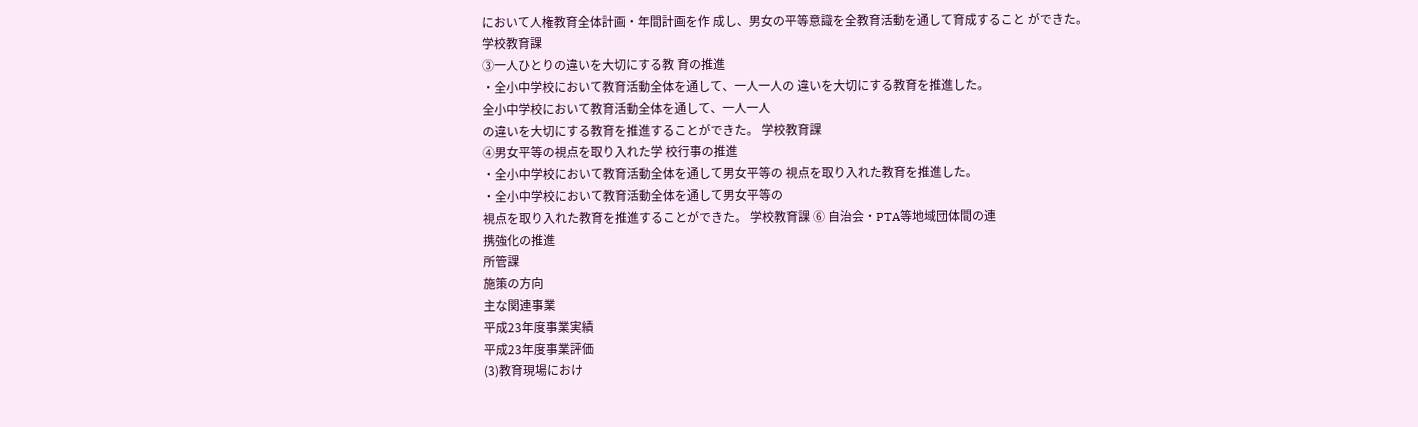において人権教育全体計画・年間計画を作 成し、男女の平等意識を全教育活動を通して育成すること ができた。
学校教育課
③一人ひとりの違いを大切にする教 育の推進
・全小中学校において教育活動全体を通して、一人一人の 違いを大切にする教育を推進した。
全小中学校において教育活動全体を通して、一人一人
の違いを大切にする教育を推進することができた。 学校教育課
④男女平等の視点を取り入れた学 校行事の推進
・全小中学校において教育活動全体を通して男女平等の 視点を取り入れた教育を推進した。
・全小中学校において教育活動全体を通して男女平等の
視点を取り入れた教育を推進することができた。 学校教育課 ⑥ 自治会・PTA等地域団体間の連
携強化の推進
所管課
施策の方向
主な関連事業
平成23年度事業実績
平成23年度事業評価
(3)教育現場におけ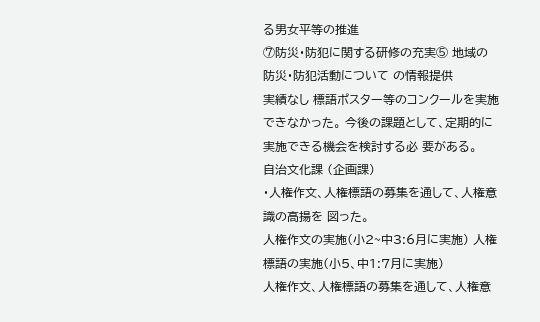る男女平等の推進
⑦防災・防犯に関する研修の充実⑤ 地域の防災・防犯活動について の情報提供
実績なし 標語ポスター等のコンクールを実施できなかった。 今後の課題として、定期的に実施できる機会を検討する必 要がある。
自治文化課 (企画課)
・人権作文、人権標語の募集を通して、人権意識の高揚を 図った。
人権作文の実施(小2~中3:6月に実施) 人権標語の実施(小5、中1:7月に実施)
人権作文、人権標語の募集を通して、人権意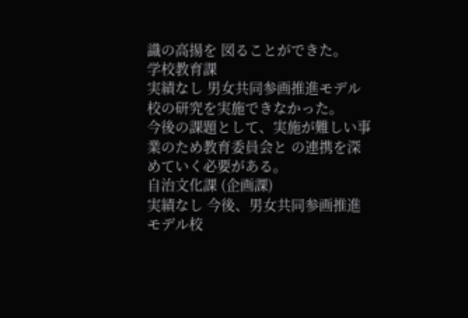識の高揚を 図ることができた。
学校教育課
実績なし 男女共同参画推進モデル校の研究を実施できなかった。
今後の課題として、実施が難しい事業のため教育委員会と の連携を深めていく必要がある。
自治文化課 (企画課)
実績なし 今後、男女共同参画推進モデル校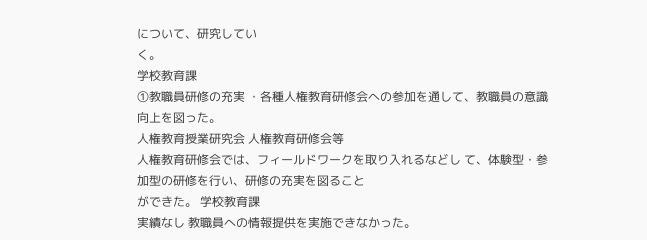について、研究してい
く。
学校教育課
①教職員研修の充実 ・各種人権教育研修会への参加を通して、教職員の意識 向上を図った。
人権教育授業研究会 人権教育研修会等
人権教育研修会では、フィールドワークを取り入れるなどし て、体験型・参加型の研修を行い、研修の充実を図ること
ができた。 学校教育課
実績なし 教職員への情報提供を実施できなかった。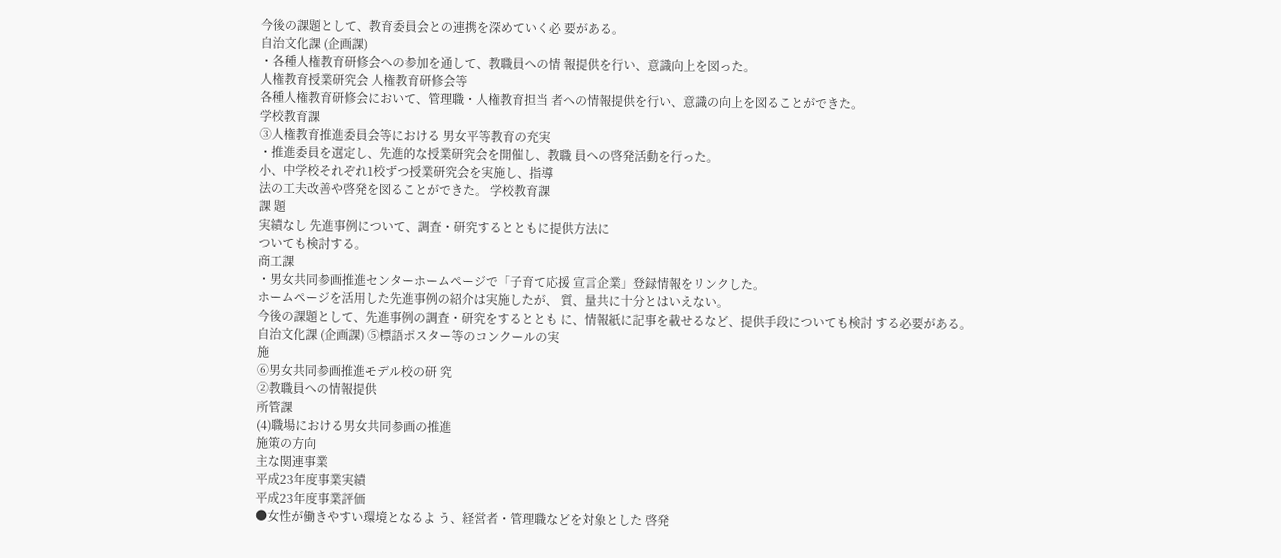今後の課題として、教育委員会との連携を深めていく必 要がある。
自治文化課 (企画課)
・各種人権教育研修会への参加を通して、教職員への情 報提供を行い、意識向上を図った。
人権教育授業研究会 人権教育研修会等
各種人権教育研修会において、管理職・人権教育担当 者への情報提供を行い、意識の向上を図ることができた。
学校教育課
③人権教育推進委員会等における 男女平等教育の充実
・推進委員を選定し、先進的な授業研究会を開催し、教職 員への啓発活動を行った。
小、中学校それぞれ1校ずつ授業研究会を実施し、指導
法の工夫改善や啓発を図ることができた。 学校教育課
課 題
実績なし 先進事例について、調査・研究するとともに提供方法に
ついても検討する。
商工課
・男女共同参画推進センターホームページで「子育て応援 宣言企業」登録情報をリンクした。
ホームページを活用した先進事例の紹介は実施したが、 質、量共に十分とはいえない。
今後の課題として、先進事例の調査・研究をするととも に、情報紙に記事を載せるなど、提供手段についても検討 する必要がある。
自治文化課 (企画課) ⑤標語ポスター等のコンクールの実
施
⑥男女共同参画推進モデル校の研 究
②教職員への情報提供
所管課
(4)職場における男女共同参画の推進
施策の方向
主な関連事業
平成23年度事業実績
平成23年度事業評価
●女性が働きやすい環境となるよ う、経営者・管理職などを対象とした 啓発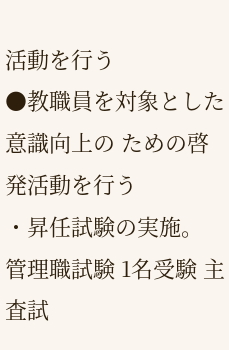活動を行う
●教職員を対象とした意識向上の ための啓発活動を行う
・昇任試験の実施。 管理職試験 1名受験 主査試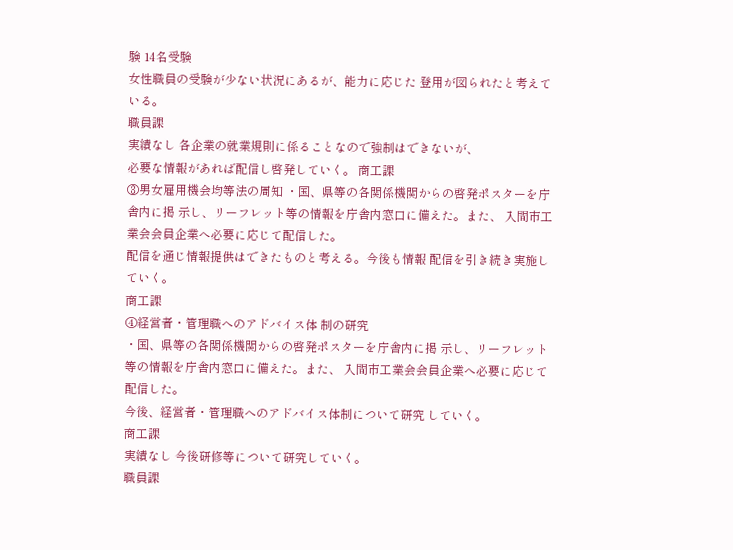験 14名受験
女性職員の受験が少ない状況にあるが、能力に応じた 登用が図られたと考えている。
職員課
実績なし 各企業の就業規則に係ることなので強制はできないが、
必要な情報があれば配信し啓発していく。 商工課
③男女雇用機会均等法の周知 ・国、県等の各関係機関からの啓発ポスターを庁舎内に掲 示し、リーフレット等の情報を庁舎内窓口に備えた。また、 入間市工業会会員企業へ必要に応じて配信した。
配信を通じ情報提供はできたものと考える。今後も情報 配信を引き続き実施していく。
商工課
④経営者・管理職へのアドバイス体 制の研究
・国、県等の各関係機関からの啓発ポスターを庁舎内に掲 示し、リーフレット等の情報を庁舎内窓口に備えた。また、 入間市工業会会員企業へ必要に応じて配信した。
今後、経営者・管理職へのアドバイス体制について研究 していく。
商工課
実績なし 今後研修等について研究していく。
職員課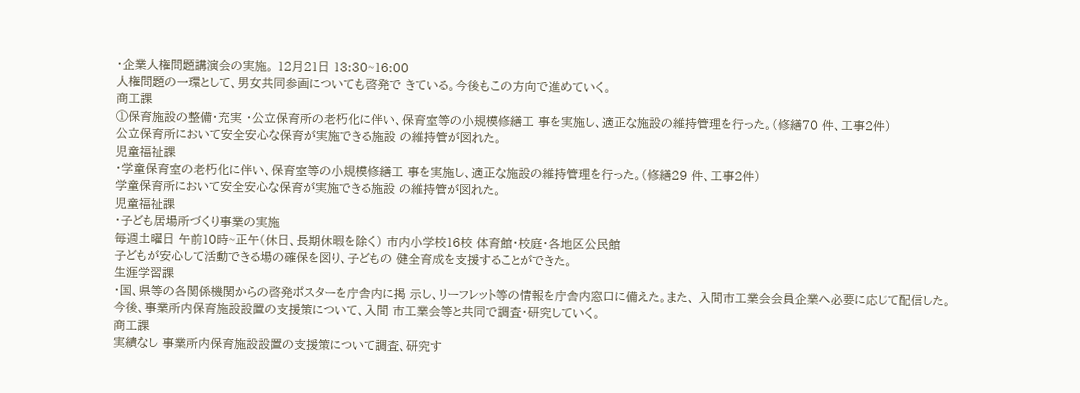・企業人権問題講演会の実施。 12月21日 13:30~16:00
人権問題の一環として、男女共同参画についても啓発で きている。今後もこの方向で進めていく。
商工課
①保育施設の整備・充実 ・公立保育所の老朽化に伴い、保育室等の小規模修繕工 事を実施し、適正な施設の維持管理を行った。(修繕70 件、工事2件)
公立保育所において安全安心な保育が実施できる施設 の維持管が図れた。
児童福祉課
・学童保育室の老朽化に伴い、保育室等の小規模修繕工 事を実施し、適正な施設の維持管理を行った。(修繕29 件、工事2件)
学童保育所において安全安心な保育が実施できる施設 の維持管が図れた。
児童福祉課
・子ども居場所づくり事業の実施
毎週土曜日 午前10時~正午(休日、長期休暇を除く) 市内小学校16校 体育館・校庭・各地区公民館
子どもが安心して活動できる場の確保を図り、子どもの 健全育成を支援することができた。
生涯学習課
・国、県等の各関係機関からの啓発ポスターを庁舎内に掲 示し、リーフレット等の情報を庁舎内窓口に備えた。また、 入間市工業会会員企業へ必要に応じて配信した。
今後、事業所内保育施設設置の支援策について、入間 市工業会等と共同で調査・研究していく。
商工課
実績なし 事業所内保育施設設置の支援策について調査、研究す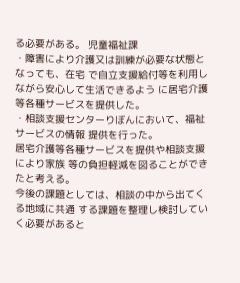る必要がある。 児童福祉課
・障害により介護又は訓練が必要な状態となっても、在宅 で自立支援給付等を利用しながら安心して生活できるよう に居宅介護等各種サービスを提供した。
・相談支援センターりぼんにおいて、福祉サービスの情報 提供を行った。
居宅介護等各種サービスを提供や相談支援により家族 等の負担軽減を図ることができたと考える。
今後の課題としては、相談の中から出てくる地域に共通 する課題を整理し検討していく必要があると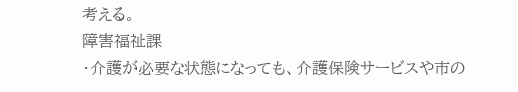考える。
障害福祉課
・介護が必要な状態になっても、介護保険サービスや市の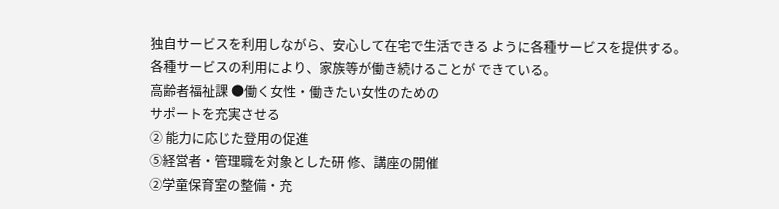独自サービスを利用しながら、安心して在宅で生活できる ように各種サービスを提供する。
各種サービスの利用により、家族等が働き続けることが できている。
高齢者福祉課 ●働く女性・働きたい女性のための
サポートを充実させる
② 能力に応じた登用の促進
⑤経営者・管理職を対象とした研 修、講座の開催
②学童保育室の整備・充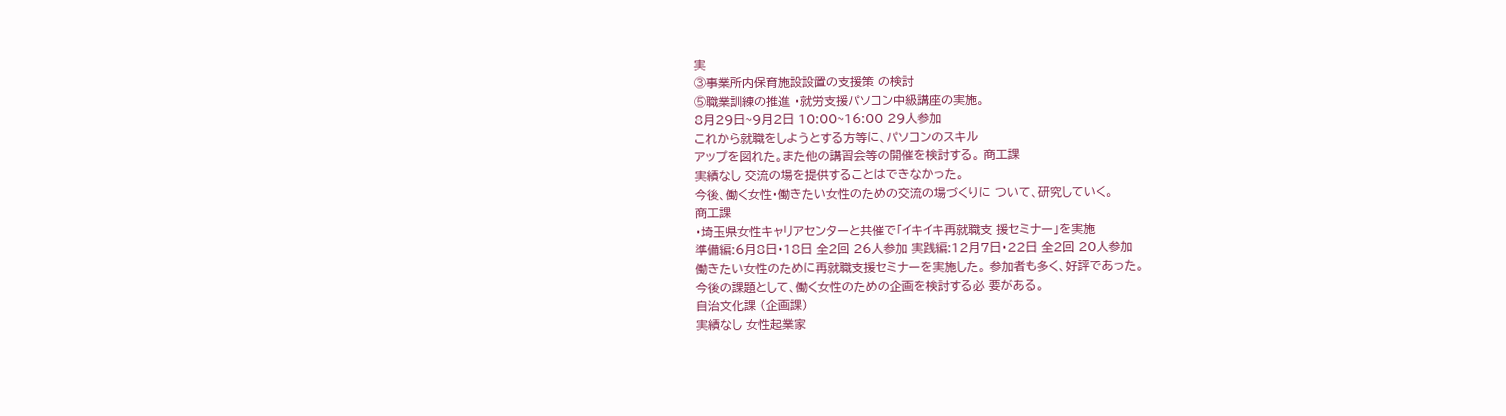実
③事業所内保育施設設置の支援策 の検討
⑤職業訓練の推進 ・就労支援パソコン中級講座の実施。
8月29日~9月2日 10:00~16:00 29人参加
これから就職をしようとする方等に、パソコンのスキル
アップを図れた。また他の講習会等の開催を検討する。 商工課
実績なし 交流の場を提供することはできなかった。
今後、働く女性・働きたい女性のための交流の場づくりに ついて、研究していく。
商工課
・埼玉県女性キャリアセンターと共催で「イキイキ再就職支 援セミナー」を実施
準備編:6月8日・18日 全2回 26人参加 実践編:12月7日・22日 全2回 20人参加
働きたい女性のために再就職支援セミナーを実施した。 参加者も多く、好評であった。
今後の課題として、働く女性のための企画を検討する必 要がある。
自治文化課 (企画課)
実績なし 女性起業家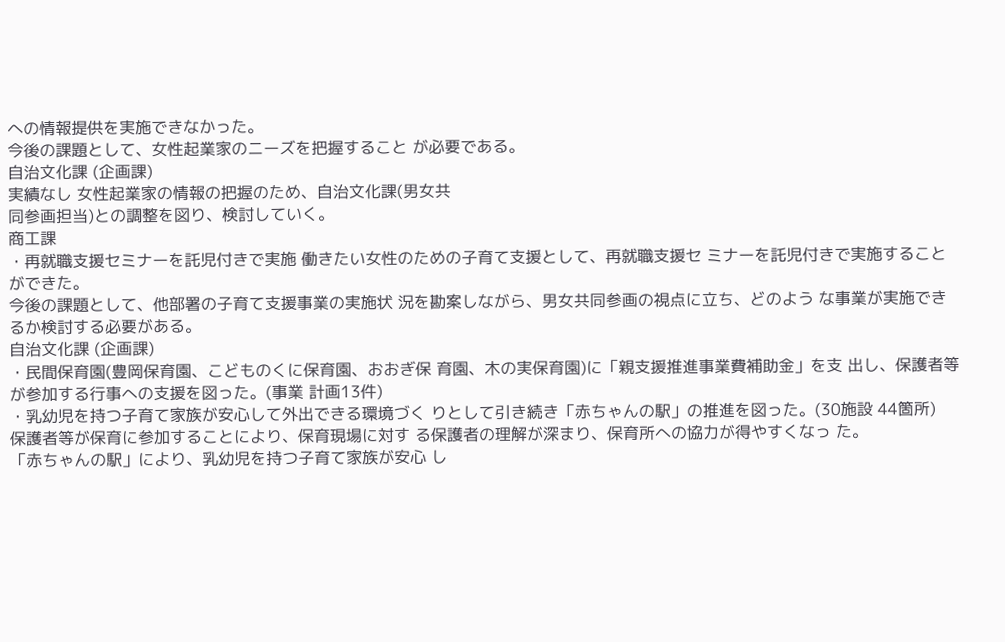への情報提供を実施できなかった。
今後の課題として、女性起業家のニーズを把握すること が必要である。
自治文化課 (企画課)
実績なし 女性起業家の情報の把握のため、自治文化課(男女共
同参画担当)との調整を図り、検討していく。
商工課
・再就職支援セミナーを託児付きで実施 働きたい女性のための子育て支援として、再就職支援セ ミナーを託児付きで実施することができた。
今後の課題として、他部署の子育て支援事業の実施状 況を勘案しながら、男女共同参画の視点に立ち、どのよう な事業が実施できるか検討する必要がある。
自治文化課 (企画課)
・民間保育園(豊岡保育園、こどものくに保育園、おおぎ保 育園、木の実保育園)に「親支援推進事業費補助金」を支 出し、保護者等が参加する行事への支援を図った。(事業 計画13件)
・乳幼児を持つ子育て家族が安心して外出できる環境づく りとして引き続き「赤ちゃんの駅」の推進を図った。(30施設 44箇所)
保護者等が保育に参加することにより、保育現場に対す る保護者の理解が深まり、保育所への協力が得やすくなっ た。
「赤ちゃんの駅」により、乳幼児を持つ子育て家族が安心 し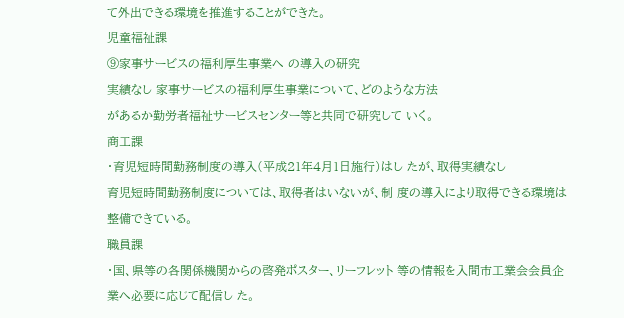て外出できる環境を推進することができた。
児童福祉課
⑨家事サービスの福利厚生事業へ の導入の研究
実績なし 家事サービスの福利厚生事業について、どのような方法
があるか勤労者福祉サービスセンター等と共同で研究して いく。
商工課
・育児短時間勤務制度の導入(平成21年4月1日施行)はし たが、取得実績なし
育児短時間勤務制度については、取得者はいないが、制 度の導入により取得できる環境は整備できている。
職員課
・国、県等の各関係機関からの啓発ポスター、リーフレット 等の情報を入間市工業会会員企業へ必要に応じて配信し た。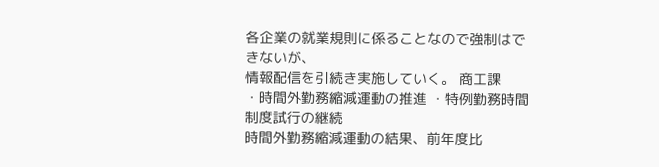各企業の就業規則に係ることなので強制はできないが、
情報配信を引続き実施していく。 商工課
・時間外勤務縮減運動の推進 ・特例勤務時間制度試行の継続
時間外勤務縮減運動の結果、前年度比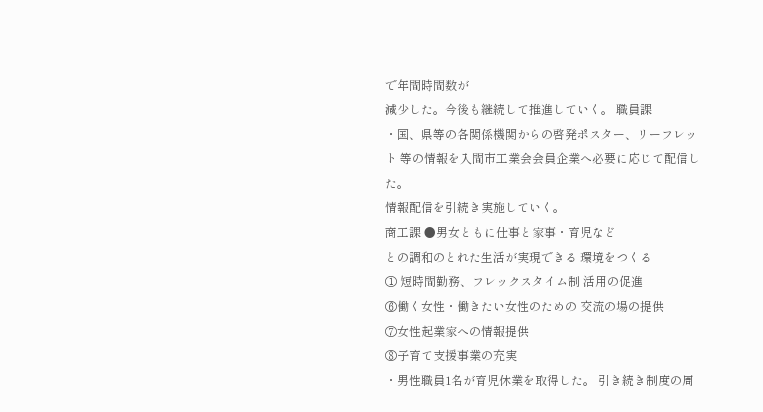で年間時間数が
減少した。今後も継続して推進していく。 職員課
・国、県等の各関係機関からの啓発ポスター、リーフレット 等の情報を入間市工業会会員企業へ必要に応じて配信し た。
情報配信を引続き実施していく。
商工課 ●男女ともに仕事と家事・育児など
との調和のとれた生活が実現できる 環境をつくる
① 短時間勤務、フレックスタイム制 活用の促進
⑥働く女性・働きたい女性のための 交流の場の提供
⑦女性起業家への情報提供
⑧子育て支援事業の充実
・男性職員1名が育児休業を取得した。 引き続き制度の周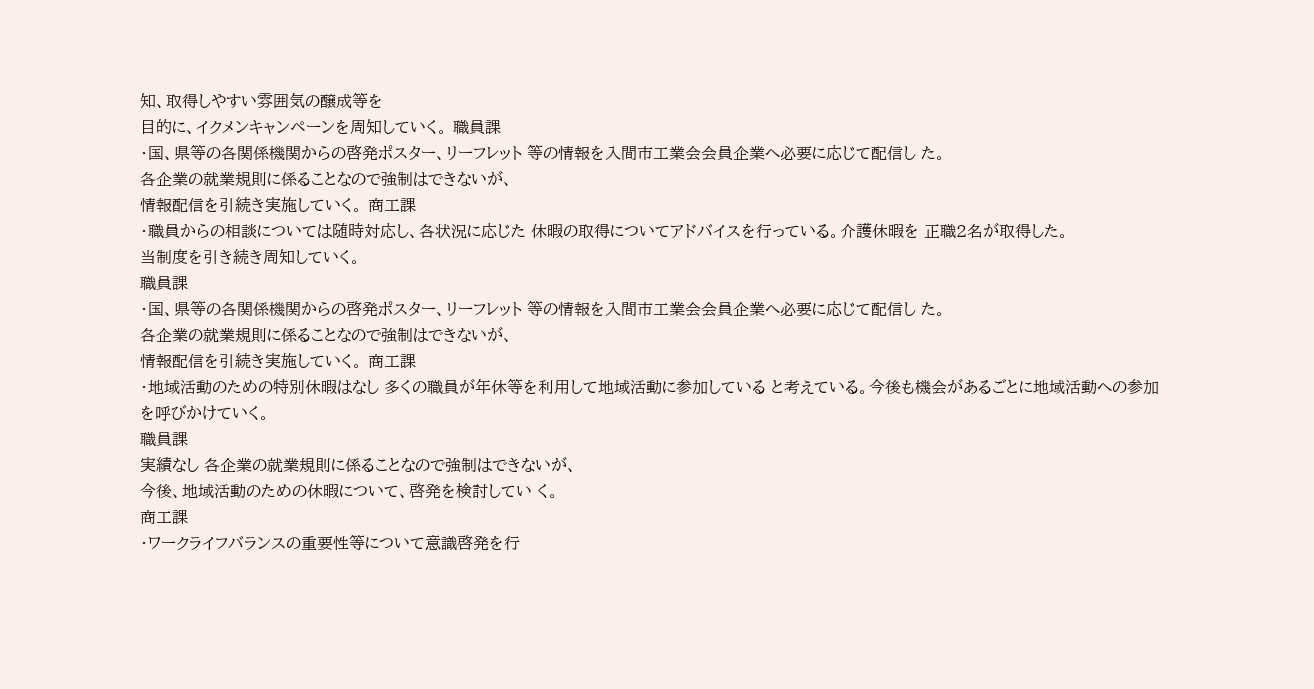知、取得しやすい雰囲気の醸成等を
目的に、イクメンキャンペーンを周知していく。 職員課
・国、県等の各関係機関からの啓発ポスター、リーフレット 等の情報を入間市工業会会員企業へ必要に応じて配信し た。
各企業の就業規則に係ることなので強制はできないが、
情報配信を引続き実施していく。 商工課
・職員からの相談については随時対応し、各状況に応じた 休暇の取得についてアドバイスを行っている。介護休暇を 正職2名が取得した。
当制度を引き続き周知していく。
職員課
・国、県等の各関係機関からの啓発ポスター、リーフレット 等の情報を入間市工業会会員企業へ必要に応じて配信し た。
各企業の就業規則に係ることなので強制はできないが、
情報配信を引続き実施していく。 商工課
・地域活動のための特別休暇はなし 多くの職員が年休等を利用して地域活動に参加している と考えている。今後も機会があるごとに地域活動への参加 を呼びかけていく。
職員課
実績なし 各企業の就業規則に係ることなので強制はできないが、
今後、地域活動のための休暇について、啓発を検討してい く。
商工課
・ワークライフバランスの重要性等について意識啓発を行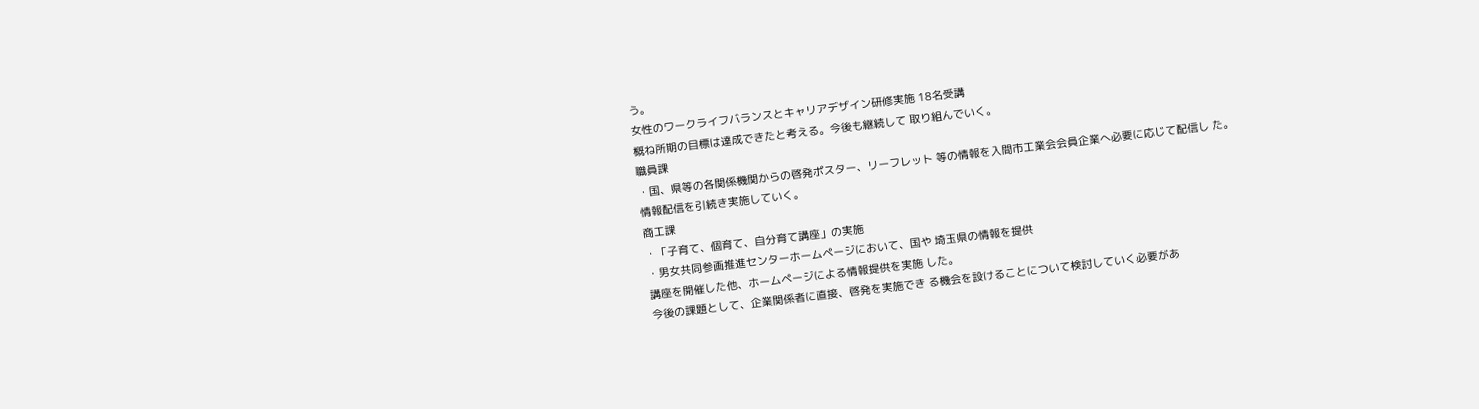う。
女性のワークライフバランスとキャリアデザイン研修実施 18名受講
概ね所期の目標は達成できたと考える。今後も継続して 取り組んでいく。
職員課
・国、県等の各関係機関からの啓発ポスター、リーフレット 等の情報を入間市工業会会員企業へ必要に応じて配信し た。
情報配信を引続き実施していく。
商工課
・「子育て、個育て、自分育て講座」の実施
・男女共同参画推進センターホームページにおいて、国や 埼玉県の情報を提供
講座を開催した他、ホームページによる情報提供を実施 した。
今後の課題として、企業関係者に直接、啓発を実施でき る機会を設けることについて検討していく必要があ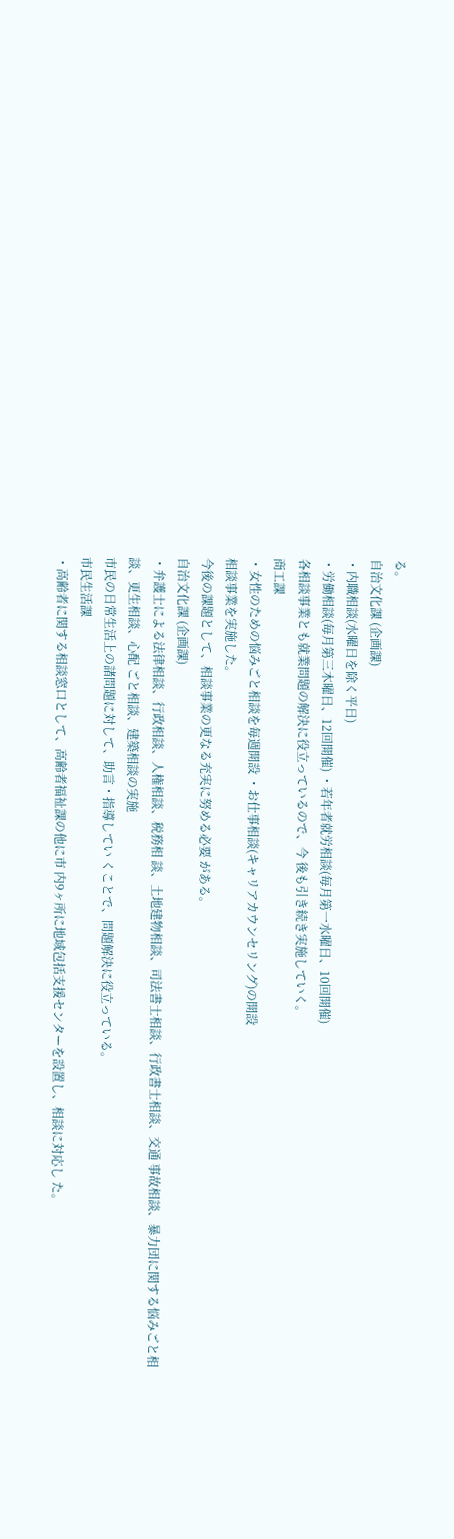る。
自治文化課 (企画課)
・内職相談(水曜日を除く平日)
・労働相談(毎月第三木曜日、12回開催) ・若年者就労相談(毎月第一水曜日、10回開催)
各相談事業とも就業問題の解決に役立っているので、今 後も引き続き実施していく。
商工課
・女性のための悩みごと相談を毎週開設 ・お仕事相談(キャリアカウンセリング)の開設
相談事業を実施した。
今後の課題として、相談事業の更なる充実に努める必要 がある。
自治文化課 (企画課)
・弁護士による法律相談、行政相談、人権相談、税務相 談、土地建物相談、司法書士相談、行政書士相談、交通 事故相談、暴力団に関する悩みごと相談、更生相談、心配 ごと相談、建築相談の実施
市民の日常生活上の諸問題に対して、助言・指導してい くことで、問題解決に役立っている。
市民生活課
・高齢者に関する相談窓口として、高齢者福祉課の他に市 内9ヶ所に地域包括支援センターを設置し、相談に対応し た。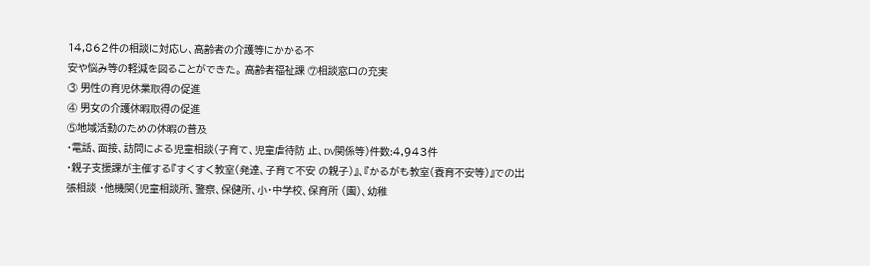14,862件の相談に対応し、高齢者の介護等にかかる不
安や悩み等の軽減を図ることができた。 高齢者福祉課 ⑦相談窓口の充実
③ 男性の育児休業取得の促進
④ 男女の介護休暇取得の促進
⑤地域活動のための休暇の普及
・電話、面接、訪問による児童相談(子育て、児童虐待防 止、DV関係等)件数:4,943件
・親子支援課が主催する『すくすく教室(発達、子育て不安 の親子)』、『かるがも教室(養育不安等)』での出張相談 ・他機関(児童相談所、警察、保健所、小・中学校、保育所 (園)、幼稚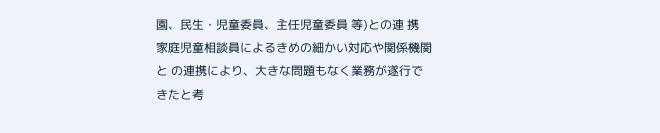園、民生・児童委員、主任児童委員 等)との連 携
家庭児童相談員によるきめの細かい対応や関係機関と の連携により、大きな問題もなく業務が遂行できたと考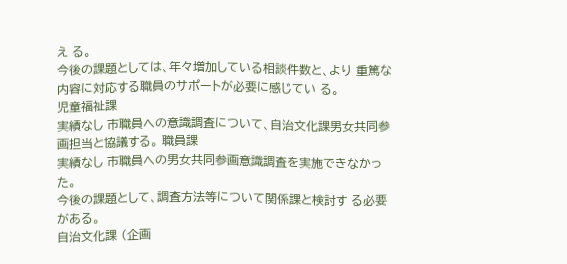え る。
今後の課題としては、年々増加している相談件数と、より 重篤な内容に対応する職員のサポートが必要に感じてい る。
児童福祉課
実績なし 市職員への意識調査について、自治文化課男女共同参
画担当と協議する。 職員課
実績なし 市職員への男女共同参画意識調査を実施できなかった。
今後の課題として、調査方法等について関係課と検討す る必要がある。
自治文化課 (企画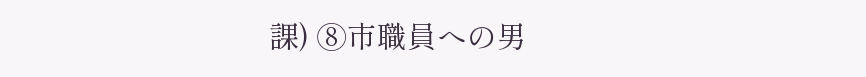課) ⑧市職員への男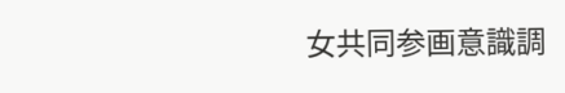女共同参画意識調